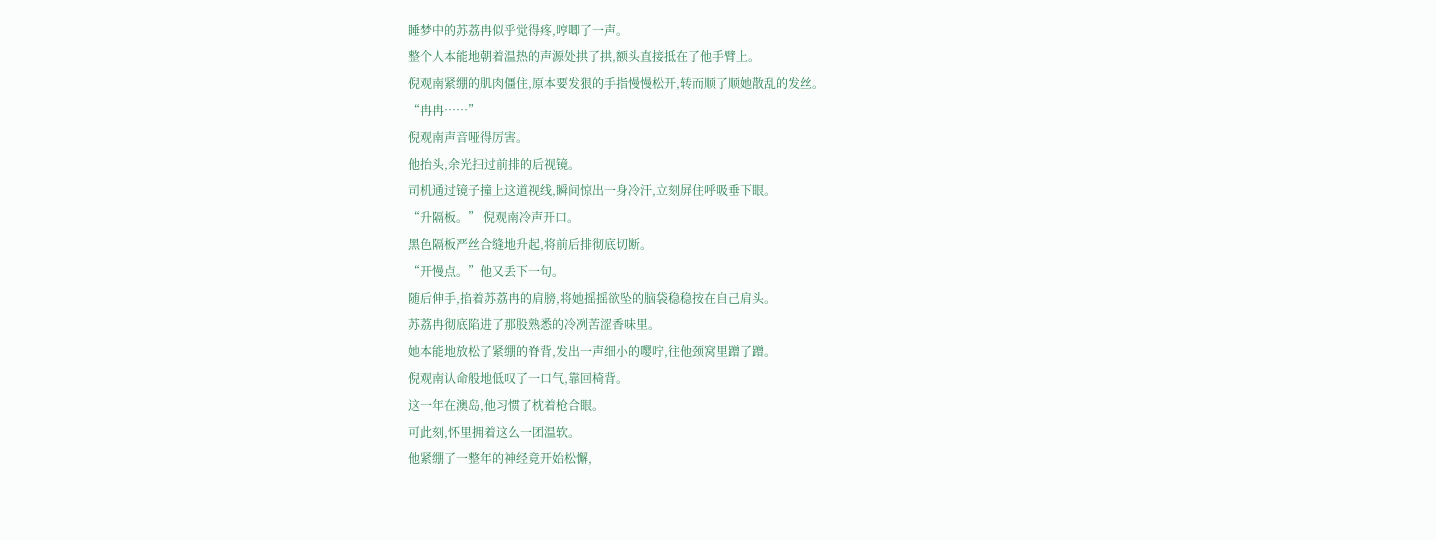睡梦中的苏荔冉似乎觉得疼,哼唧了一声。
整个人本能地朝着温热的声源处拱了拱,额头直接抵在了他手臂上。
倪观南紧绷的肌肉僵住,原本要发狠的手指慢慢松开,转而顺了顺她散乱的发丝。
“冉冉……”
倪观南声音哑得厉害。
他抬头,余光扫过前排的后视镜。
司机通过镜子撞上这道视线,瞬间惊出一身冷汗,立刻屏住呼吸垂下眼。
“升隔板。” 倪观南冷声开口。
黑色隔板严丝合缝地升起,将前后排彻底切断。
“开慢点。”他又丢下一句。
随后伸手,掐着苏荔冉的肩膀,将她摇摇欲坠的脑袋稳稳按在自己肩头。
苏荔冉彻底陷进了那股熟悉的冷冽苦涩香味里。
她本能地放松了紧绷的脊背,发出一声细小的嘤咛,往他颈窝里蹭了蹭。
倪观南认命般地低叹了一口气,靠回椅背。
这一年在澳岛,他习惯了枕着枪合眼。
可此刻,怀里拥着这么一团温软。
他紧绷了一整年的神经竟开始松懈,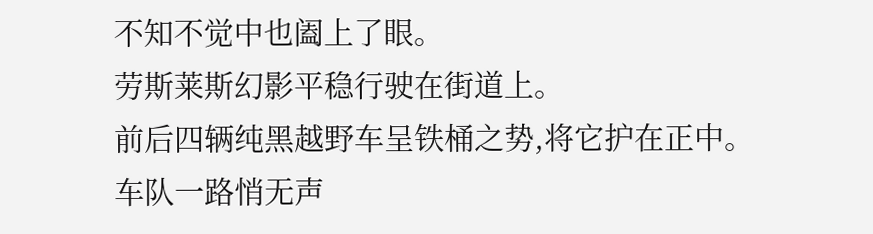不知不觉中也阖上了眼。
劳斯莱斯幻影平稳行驶在街道上。
前后四辆纯黑越野车呈铁桶之势,将它护在正中。
车队一路悄无声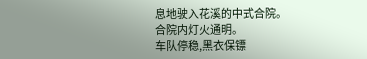息地驶入花溪的中式合院。
合院内灯火通明。
车队停稳,黑衣保镖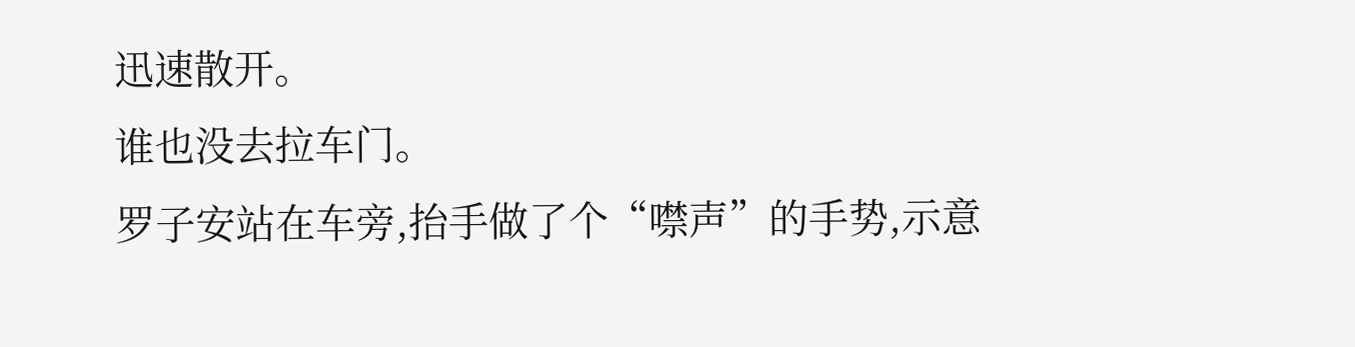迅速散开。
谁也没去拉车门。
罗子安站在车旁,抬手做了个“噤声”的手势,示意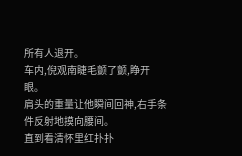所有人退开。
车内,倪观南睫毛颤了颤,睁开眼。
肩头的重量让他瞬间回神,右手条件反射地摸向腰间。
直到看清怀里红扑扑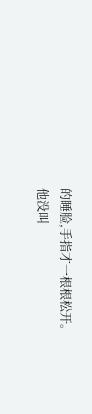的睡脸,手指才一根根松开。
他没叫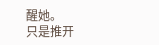醒她。
只是推开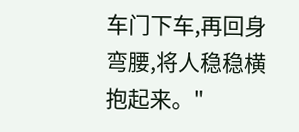车门下车,再回身弯腰,将人稳稳横抱起来。"